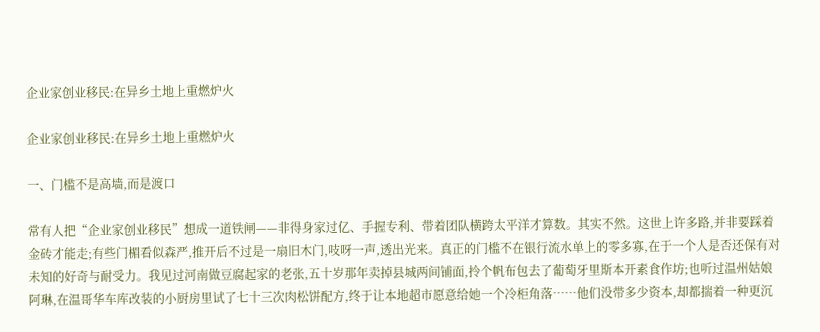企业家创业移民:在异乡土地上重燃炉火

企业家创业移民:在异乡土地上重燃炉火

一、门槛不是高墙,而是渡口

常有人把“企业家创业移民”想成一道铁闸——非得身家过亿、手握专利、带着团队横跨太平洋才算数。其实不然。这世上许多路,并非要踩着金砖才能走;有些门楣看似森严,推开后不过是一扇旧木门,吱呀一声,透出光来。真正的门槛不在银行流水单上的零多寡,在于一个人是否还保有对未知的好奇与耐受力。我见过河南做豆腐起家的老张,五十岁那年卖掉县城两间铺面,拎个帆布包去了葡萄牙里斯本开素食作坊;也听过温州姑娘阿琳,在温哥华车库改装的小厨房里试了七十三次肉松饼配方,终于让本地超市愿意给她一个冷柜角落……他们没带多少资本,却都揣着一种更沉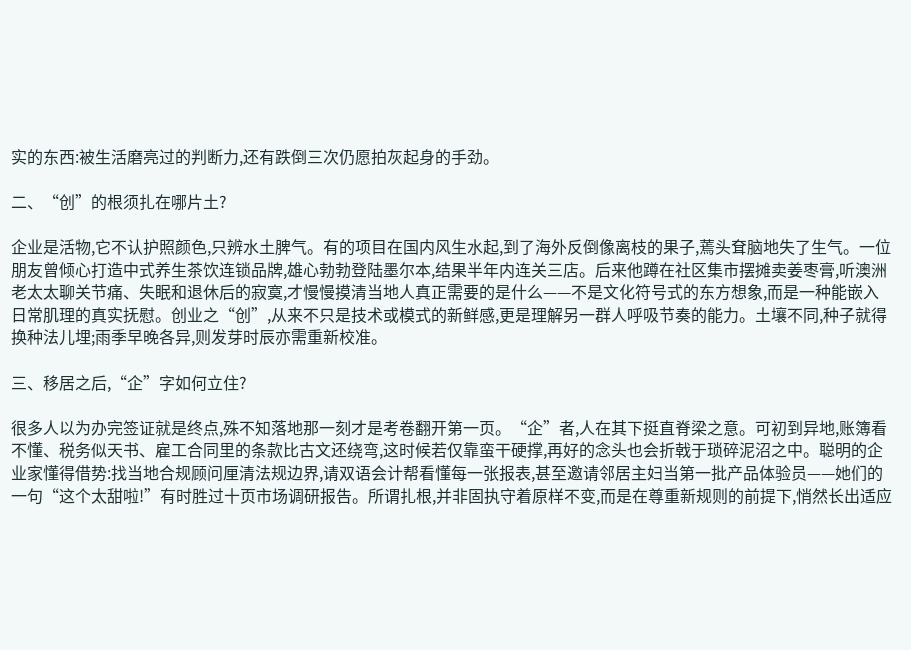实的东西:被生活磨亮过的判断力,还有跌倒三次仍愿拍灰起身的手劲。

二、“创”的根须扎在哪片土?

企业是活物,它不认护照颜色,只辨水土脾气。有的项目在国内风生水起,到了海外反倒像离枝的果子,蔫头耷脑地失了生气。一位朋友曾倾心打造中式养生茶饮连锁品牌,雄心勃勃登陆墨尔本,结果半年内连关三店。后来他蹲在社区集市摆摊卖姜枣膏,听澳洲老太太聊关节痛、失眠和退休后的寂寞,才慢慢摸清当地人真正需要的是什么——不是文化符号式的东方想象,而是一种能嵌入日常肌理的真实抚慰。创业之“创”,从来不只是技术或模式的新鲜感,更是理解另一群人呼吸节奏的能力。土壤不同,种子就得换种法儿埋;雨季早晚各异,则发芽时辰亦需重新校准。

三、移居之后,“企”字如何立住?

很多人以为办完签证就是终点,殊不知落地那一刻才是考卷翻开第一页。“企”者,人在其下挺直脊梁之意。可初到异地,账簿看不懂、税务似天书、雇工合同里的条款比古文还绕弯,这时候若仅靠蛮干硬撑,再好的念头也会折戟于琐碎泥沼之中。聪明的企业家懂得借势:找当地合规顾问厘清法规边界,请双语会计帮看懂每一张报表,甚至邀请邻居主妇当第一批产品体验员——她们的一句“这个太甜啦!”有时胜过十页市场调研报告。所谓扎根,并非固执守着原样不变,而是在尊重新规则的前提下,悄然长出适应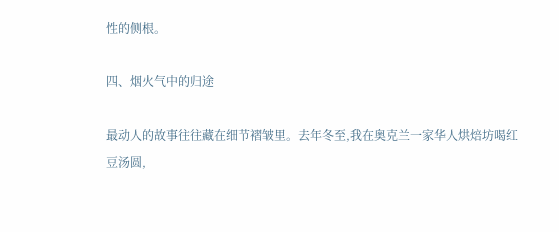性的侧根。

四、烟火气中的归途

最动人的故事往往藏在细节褶皱里。去年冬至,我在奥克兰一家华人烘焙坊喝红豆汤圆,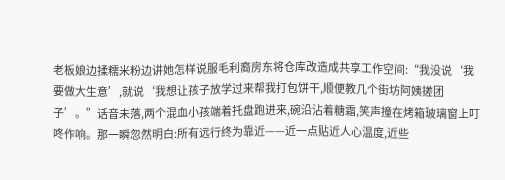老板娘边揉糯米粉边讲她怎样说服毛利裔房东将仓库改造成共享工作空间:“我没说‘我要做大生意’,就说‘我想让孩子放学过来帮我打包饼干,顺便教几个街坊阿姨搓团子’。”话音未落,两个混血小孩端着托盘跑进来,碗沿沾着糖霜,笑声撞在烤箱玻璃窗上叮咚作响。那一瞬忽然明白:所有远行终为靠近——近一点贴近人心温度,近些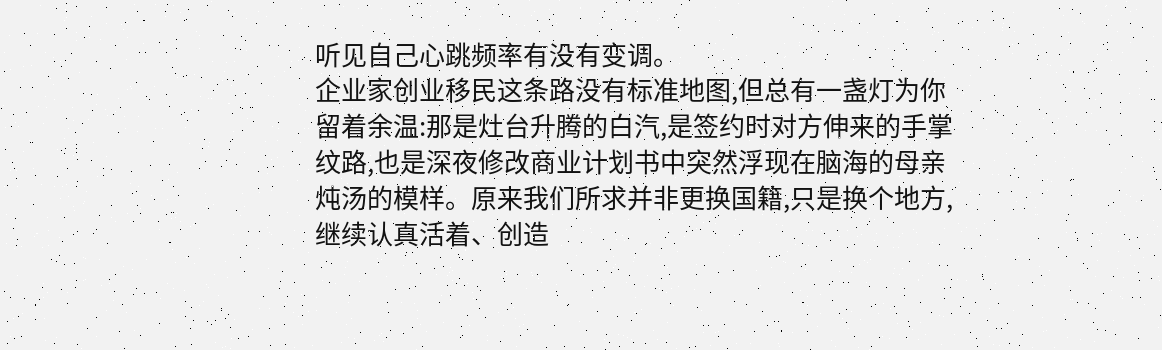听见自己心跳频率有没有变调。
企业家创业移民这条路没有标准地图,但总有一盏灯为你留着余温:那是灶台升腾的白汽,是签约时对方伸来的手掌纹路,也是深夜修改商业计划书中突然浮现在脑海的母亲炖汤的模样。原来我们所求并非更换国籍,只是换个地方,继续认真活着、创造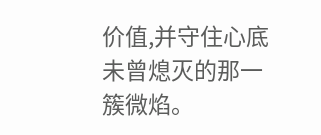价值,并守住心底未曾熄灭的那一簇微焰。